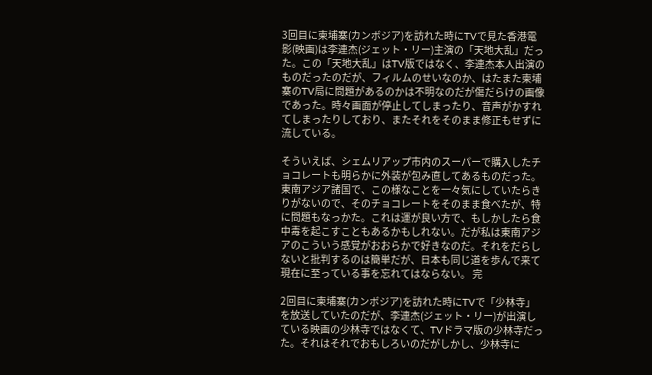3回目に柬埔寨(カンボジア)を訪れた時にTVで見た香港電影(映画)は李連杰(ジェット・リー)主演の「天地大乱」だった。この「天地大乱」はTV版ではなく、李連杰本人出演のものだったのだが、フィルムのせいなのか、はたまた柬埔寨のTV局に問題があるのかは不明なのだが傷だらけの画像であった。時々画面が停止してしまったり、音声がかすれてしまったりしており、またそれをそのまま修正もせずに流している。

そういえば、シェムリアップ市内のスーパーで購入したチョコレートも明らかに外装が包み直してあるものだった。東南アジア諸国で、この様なことを一々気にしていたらきりがないので、そのチョコレートをそのまま食べたが、特に問題もなっかた。これは運が良い方で、もしかしたら食中毒を起こすこともあるかもしれない。だが私は東南アジアのこういう感覚がおおらかで好きなのだ。それをだらしないと批判するのは簡単だが、日本も同じ道を歩んで来て現在に至っている事を忘れてはならない。 完

2回目に柬埔寨(カンボジア)を訪れた時にTVで「少林寺」を放送していたのだが、李連杰(ジェット・リー)が出演している映画の少林寺ではなくて、TVドラマ版の少林寺だった。それはそれでおもしろいのだがしかし、少林寺に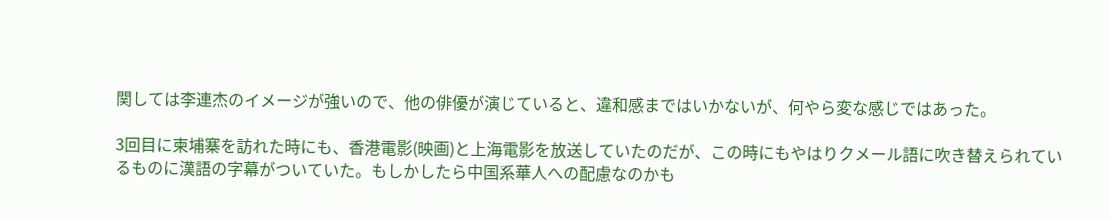関しては李連杰のイメージが強いので、他の俳優が演じていると、違和感まではいかないが、何やら変な感じではあった。

3回目に柬埔寨を訪れた時にも、香港電影(映画)と上海電影を放送していたのだが、この時にもやはりクメール語に吹き替えられているものに漢語の字幕がついていた。もしかしたら中国系華人への配慮なのかも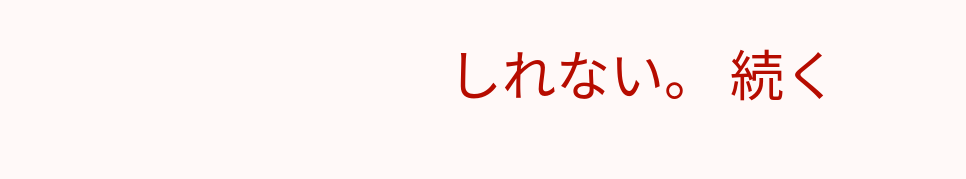しれない。 続く